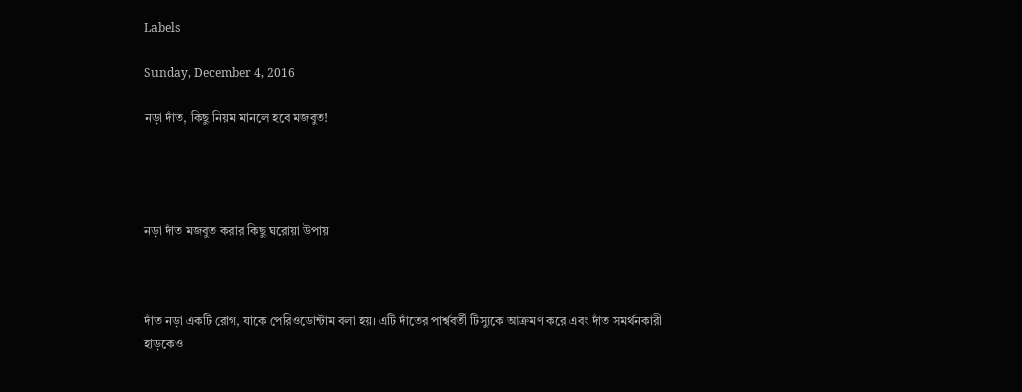Labels

Sunday, December 4, 2016

নড়া দাঁত, কিছু নিয়ম মানলে হবে মজবুত!




নড়া দাঁত মজবুত করার কিছু ঘরোয়া উপায়



দাঁত নড়া একটি রোগ, যাকে পেরিওডোন্টাম বলা হয়। এটি দাঁতের পার্শ্ববর্তী টিস্যুকে আক্রমণ করে এবং দাঁত সমর্থনকারী হাড়কেও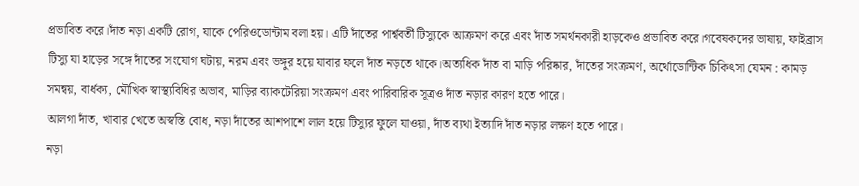প্রভাবিত করে।দাঁত নড়া একটি রোগ, যাকে পেরিওডোন্টাম বলা হয়। এটি দাঁতের পার্শ্ববর্তী টিস্যুকে আক্রমণ করে এবং দাঁত সমর্থনকারী হাড়কেও প্রভাবিত করে।গবেষকদের ভাষায়, ফাইব্রাস টিস্যু যা হাড়ের সঙ্গে দাঁতের সংযোগ ঘটায়, নরম এবং ভঙ্গুর হয়ে যাবার ফলে দাঁত নড়তে থাকে।অত্যধিক দাঁত বা মাড়ি পরিষ্কার, দাঁতের সংক্রমণ, অর্থোডোন্টিক চিকিৎসা যেমন : কামড় সমন্বয়, বার্ধক্য, মৌখিক স্বাস্থ্যবিধির অভাব, মাড়ির ব্যাকটেরিয়া সংক্রমণ এবং পারিবারিক সূত্রও দাঁত নড়ার কারণ হতে পারে।
আলগা দাঁত, খাবার খেতে অস্বস্তি বোধ, নড়া দাঁতের আশপাশে লাল হয়ে টিস্যুর ফুলে যাওয়া, দাঁত ব্যথা ইত্যাদি দাঁত নড়ার লক্ষণ হতে পারে।
নড়া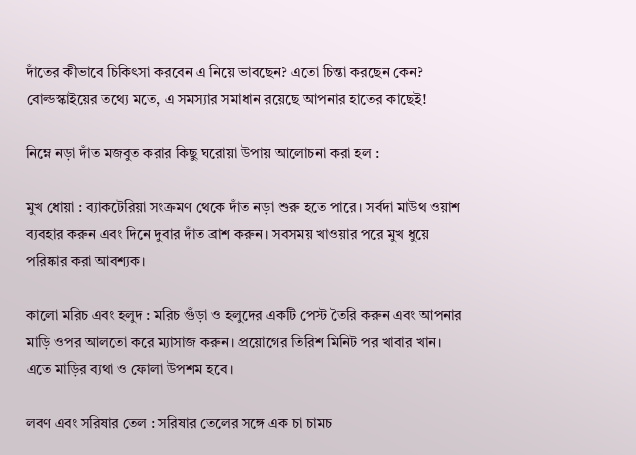দাঁতের কীভাবে চিকিৎসা করবেন এ নিয়ে ভাবছেন? এতো চিন্তা করছেন কেন? বোল্ডস্কাইয়ের তথ্যে মতে, এ সমস্যার সমাধান রয়েছে আপনার হাতের কাছেই!

নিম্নে নড়া দাঁত মজবুত করার কিছু ঘরোয়া উপায় আলোচনা করা হল :

মুখ ধোয়া : ব্যাকটেরিয়া সংক্রমণ থেকে দাঁত নড়া শুরু হতে পারে। সর্বদা মাউথ ওয়াশ ব্যবহার করুন এবং দিনে দুবার দাঁত ব্রাশ করুন। সবসময় খাওয়ার পরে মুখ ধুয়ে পরিষ্কার করা আবশ্যক।

কালো মরিচ এবং হলুদ : মরিচ গুঁড়া ও হলুদের একটি পেস্ট তৈরি করুন এবং আপনার মাড়ি ওপর আলতো করে ম্যাসাজ করুন। প্রয়োগের তিরিশ মিনিট পর খাবার খান। এতে মাড়ির ব্যথা ও ফোলা উপশম হবে।

লবণ এবং সরিষার তেল : সরিষার তেলের সঙ্গে এক চা চামচ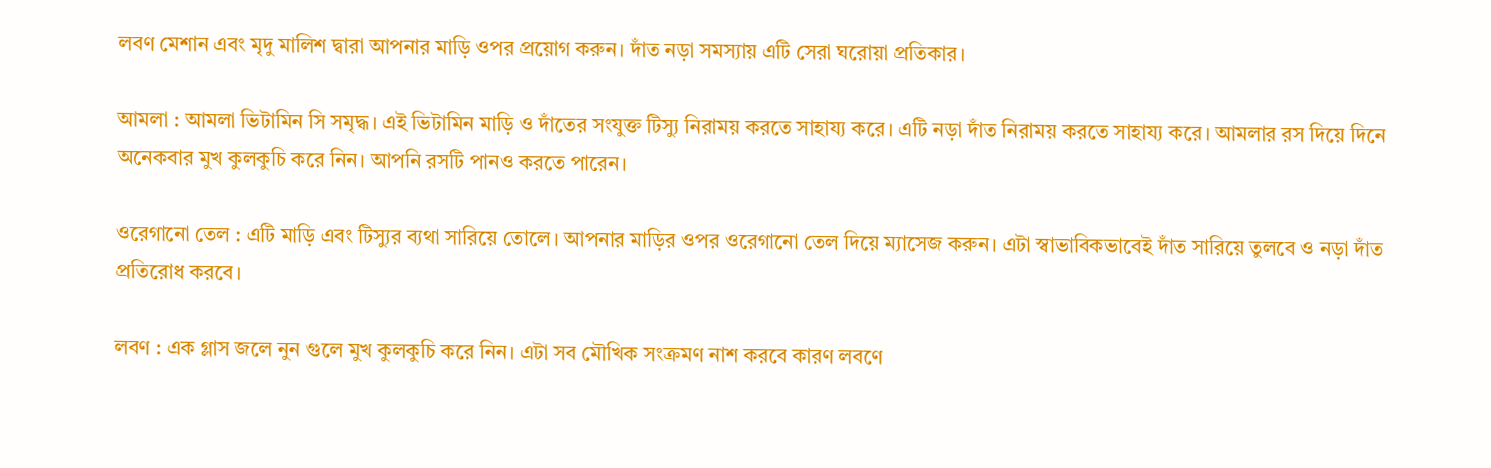লবণ মেশান এবং মৃদু মালিশ দ্বারা আপনার মাড়ি ওপর প্রয়োগ করুন। দাঁত নড়া সমস্যায় এটি সেরা ঘরোয়া প্রতিকার।

আমলা : আমলা ভিটামিন সি সমৃদ্ধ। এই ভিটামিন মাড়ি ও দাঁতের সংযুক্ত টিস্যু নিরাময় করতে সাহায্য করে। এটি নড়া দাঁত নিরাময় করতে সাহায্য করে। আমলার রস দিয়ে দিনে অনেকবার মুখ কুলকুচি করে নিন। আপনি রসটি পানও করতে পারেন।

ওরেগানো তেল : এটি মাড়ি এবং টিস্যুর ব্যথা সারিয়ে তোলে। আপনার মাড়ির ওপর ওরেগানো তেল দিয়ে ম্যাসেজ করুন। এটা স্বাভাবিকভাবেই দাঁত সারিয়ে তুলবে ও নড়া দাঁত প্রতিরোধ করবে।

লবণ : এক গ্লাস জলে নুন গুলে মুখ কুলকুচি করে নিন। এটা সব মৌখিক সংক্রমণ নাশ করবে কারণ লবণে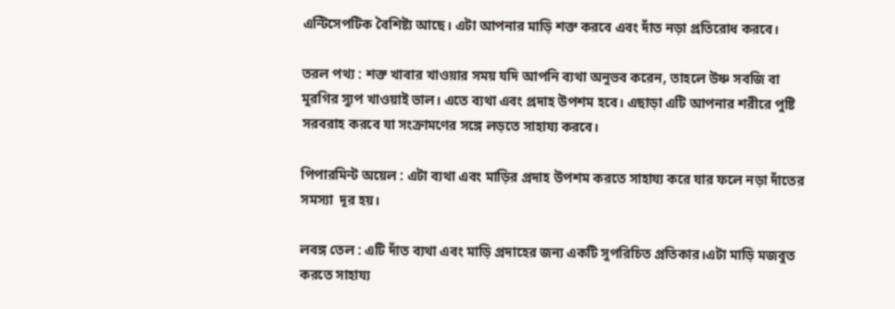এন্টিসেপটিক বৈশিষ্ট্য আছে। এটা আপনার মাড়ি শক্ত করবে এবং দাঁত নড়া প্রতিরোধ করবে।

তরল পথ্য : শক্ত খাবার খাওয়ার সময় যদি আপনি ব্যথা অনুভব করেন, তাহলে উষ্ণ সবজি বা মুরগির স্যুপ খাওয়াই ভাল। এতে ব্যথা এবং প্রদাহ উপশম হবে। এছাড়া এটি আপনার শরীরে পুষ্টি সরবরাহ করবে যা সংক্রামণের সঙ্গে লড়তে সাহায্য করবে।

পিপারমিন্ট অয়েল : এটা ব্যথা এবং মাড়ির প্রদাহ উপশম করতে সাহায্য করে যার ফলে নড়া দাঁতের সমস্যা  দূর হয়।

লবঙ্গ তেল : এটি দাঁত ব্যথা এবং মাড়ি প্রদাহের জন্য একটি সুপরিচিত প্রতিকার।এটা মাড়ি মজবুত করতে সাহায্য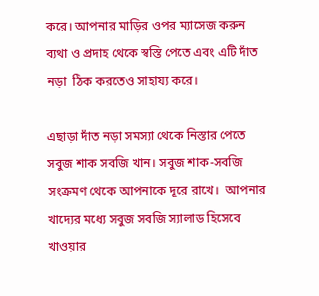করে। আপনার মাড়ির ওপর ম্যাসেজ করুন ব্যথা ও প্রদাহ থেকে স্বস্তি পেতে এবং এটি দাঁত নড়া  ঠিক করতেও সাহায্য করে।

এছাড়া দাঁত নড়া সমস্যা থেকে নিস্তার পেতে সবুজ শাক সবজি খান। সবুজ শাক-সবজি সংক্রমণ থেকে আপনাকে দূরে রাখে।  আপনার খাদ্যের মধ্যে সবুজ সবজি স্যালাড হিসেবে খাওয়ার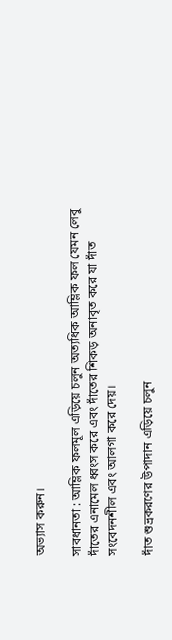অভ্যাস করুন।

সাবধানতা : আম্লিক ফলমূল এড়িয়ে চলুন অত্যধিক আম্লিক ফল যেমন লেবু দাঁতের এনামেল ধ্বংস করে এবং দাঁতের শিকড় অনাবৃত করে যা দাঁত সংবেদনশীল এবং আলগা করে দেয়।

দাঁত শুভ্রকরণের উপাদান এড়িয়ে চলুন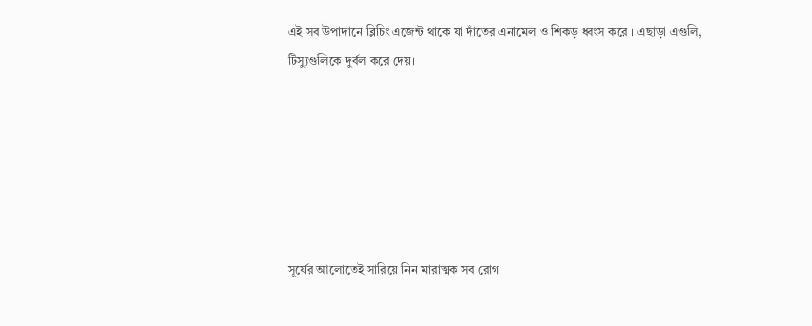এই সব উপাদানে ব্লিচিং এজেন্ট থাকে যা দাঁতের এনামেল ও শিকড় ধ্বংস করে । এছাড়া এগুলি, টিস্যুগুলিকে দুর্বল করে দেয়।






সূর্যের আলোতেই সারিয়ে নিন মারাত্মক সব রোগ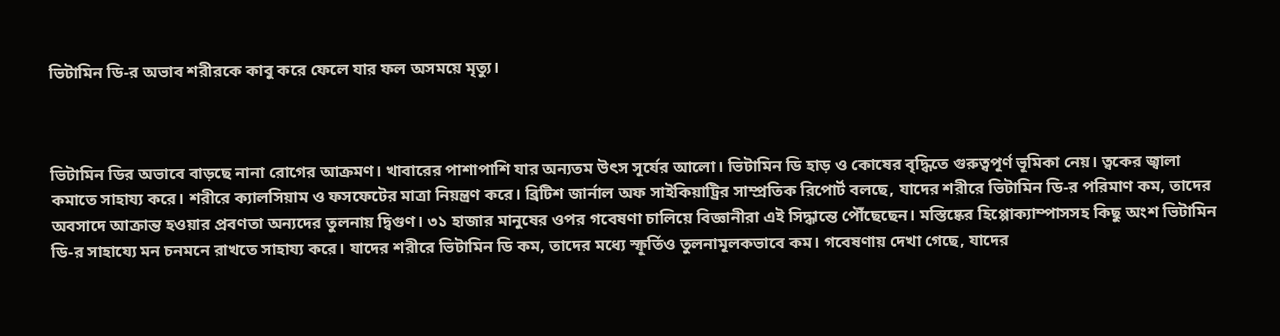ভিটামিন ডি-র অভাব শরীরকে কাবু করে ফেলে যার ফল অসময়ে মৃত্যু।



ভিটামিন ডির অভাবে বাড়ছে নানা রোগের আক্রমণ। খাবারের পাশাপাশি যার অন্যতম উৎস সূর্যের আলো। ভিটামিন ডি হাড় ও কোষের বৃদ্ধিতে গুরুত্বপূর্ণ ভূমিকা নেয়। ত্বকের জ্বালা কমাতে সাহায্য করে। শরীরে ক্যালসিয়াম ও ফসফেটের মাত্রা নিয়ন্ত্রণ করে। ব্রিটিশ জার্নাল অফ সাইকিয়াট্রির সাম্প্রতিক রিপোর্ট বলছে, যাদের শরীরে ভিটামিন ডি-র পরিমাণ কম, তাদের অবসাদে আক্রান্ত হওয়ার প্রবণতা অন্যদের তুলনায় দ্বিগুণ। ৩১ হাজার মানুষের ওপর গবেষণা চালিয়ে বিজ্ঞানীরা এই সিদ্ধান্তে পৌঁছেছেন। মস্তিষ্কের হিপ্পোক্যাম্পাসসহ কিছু অংশ ভিটামিন ডি-র সাহায্যে মন চনমনে রাখতে সাহায্য করে। যাদের শরীরে ভিটামিন ডি কম, তাদের মধ্যে স্ফূর্তিও তুলনামূলকভাবে কম। গবেষণায় দেখা গেছে, যাদের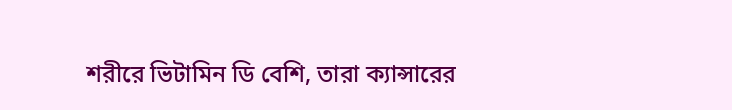শরীরে ভিটামিন ডি বেশি, তারা ক্যান্সারের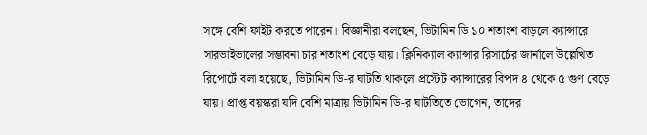সঙ্গে বেশি ফাইট করতে পারেন। বিজ্ঞানীরা বলছেন, ভিটামিন ডি ১০ শতাংশ বাড়লে ক্যান্সারে সারভাইভালের সম্ভাবনা চার শতাংশ বেড়ে যায়। ক্লিনিক্যাল ক্যান্সার রিসার্চের জার্নালে উল্লেখিত রিপোর্টে বলা হয়েছে, ভিটামিন ডি-র ঘাটতি থাকলে প্রস্টেট ক্যান্সারের বিপদ ৪ থেকে ৫ গুণ বেড়ে যায়। প্রাপ্ত বয়স্করা যদি বেশি মাত্রায় ভিটামিন ডি-র ঘাটতিতে ভোগেন, তাদের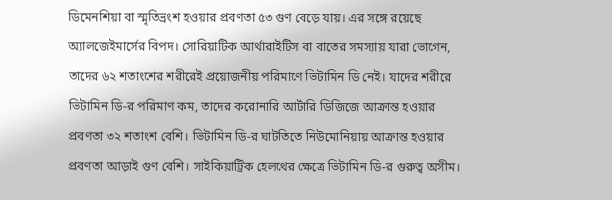ডিমেনশিয়া বা স্মৃতিভ্রংশ হওয়ার প্রবণতা ৫৩ গুণ বেড়ে যায়। এর সঙ্গে রয়েছে অ্যালজেইমার্সের বিপদ। সোরিয়াটিক আর্থারাইটিস বা বাতের সমস্যায় যারা ভোগেন, তাদের ৬২ শতাংশের শরীরেই প্রয়োজনীয় পরিমাণে ভিটামিন ডি নেই। যাদের শরীরে ভিটামিন ডি-র পরিমাণ কম, তাদের করোনারি আর্টারি ডিজিজে আক্রান্ত হওয়ার প্রবণতা ৩২ শতাংশ বেশি। ভিটামিন ডি-র ঘাটতিতে নিউমোনিয়ায় আক্রান্ত হওয়ার প্রবণতা আড়াই গুণ বেশি। সাইকিয়াট্রিক হেলথের ক্ষেত্রে ভিটামিন ডি-র গুরুত্ব অসীম।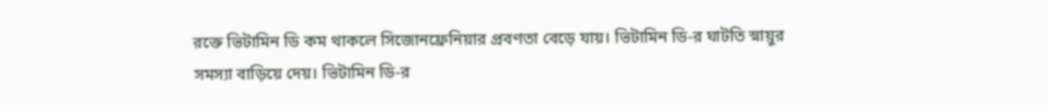রক্তে ভিটামিন ডি কম থাকলে সিজোনফ্রেনিয়ার প্রবণতা বেড়ে যায়। ভিটামিন ডি-র ঘাটতি স্নায়ুর সমস্যা বাড়িয়ে দেয়। ভিটামিন ডি-র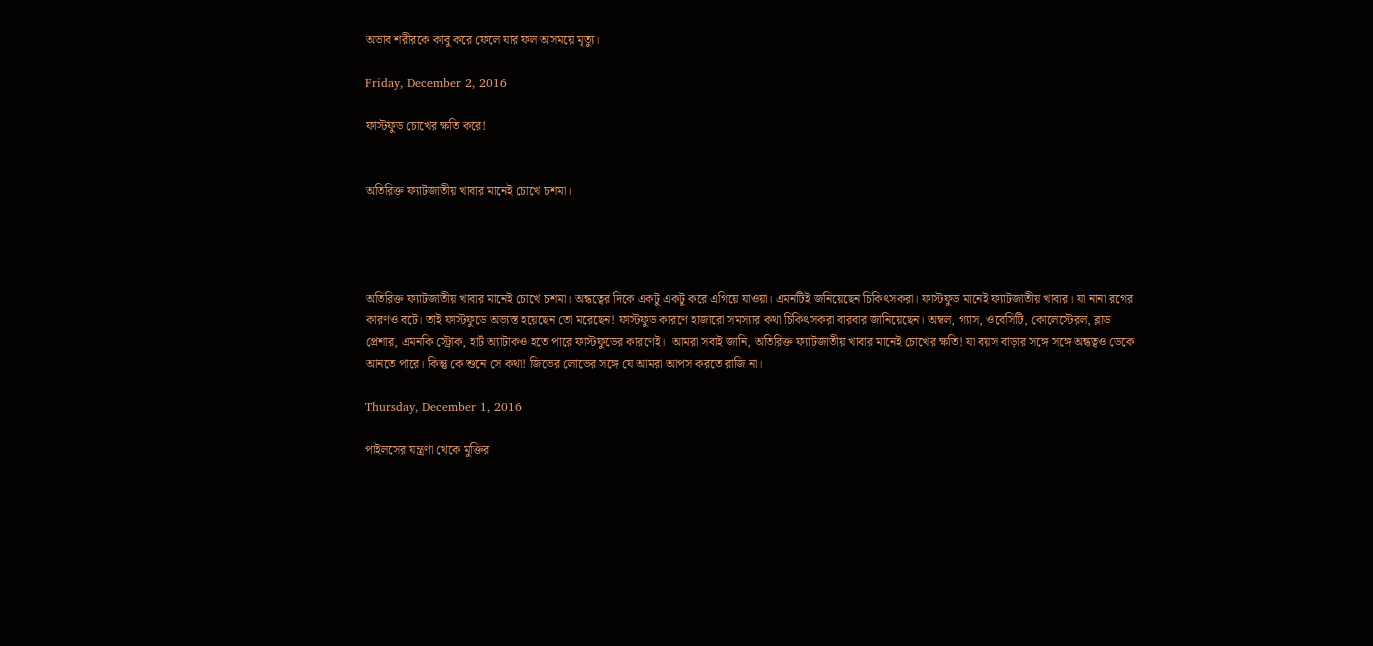অভাব শরীরকে কাবু করে ফেলে যার ফল অসময়ে মৃত্যু।

Friday, December 2, 2016

ফাস্টফুড চোখের ক্ষতি করে!


অতিরিক্ত ফ্যাটজাতীয় খাবার মানেই চোখে চশমা।




অতিরিক্ত ফ্যাটজাতীয় খাবার মানেই চোখে চশমা। অন্ধত্বের দিকে একটু একটু করে এগিয়ে যাওয়া। এমনটিই জনিয়েছেন চিকিৎসকরা। ফাস্টফুড মানেই ফ্যাটজাতীয় খাবার। যা নানা রগের কারণও বটে। তাই ফাস্টফুডে অভ্যস্ত হয়েছেন তো মরেছেন! ফাস্টফুড কারণে হাজারো সমস্যার কথা চিকিৎসকরা বারবার জানিয়েছেন। অম্বল, গ্যাস, ওবেসিটি, কোলেস্টেরল, ব্লাড প্রেশার, এমনকি স্ট্রোক, হার্ট অ্যাটাকও হতে পারে ফাস্টফুডের কারণেই।  আমরা সবাই জানি, অতিরিক্ত ফ্যাটজাতীয় খাবার মানেই চোখের ক্ষতি! যা বয়স বাড়ার সঙ্গে সঙ্গে অন্ধত্বও ডেকে আনতে পারে। কিন্তু কে শুনে সে কথা! জিভের লোভের সঙ্গে যে আমরা আপস করতে রাজি না।

Thursday, December 1, 2016

পাইলসের যন্ত্রণা থেকে মুক্তির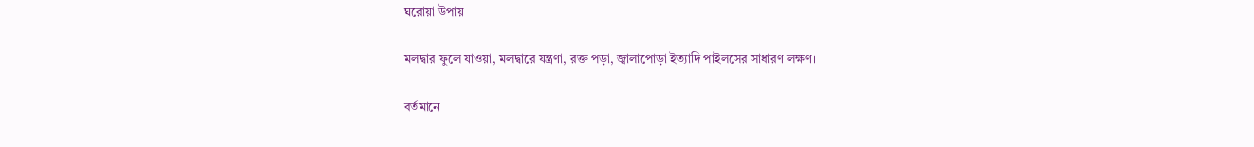ঘরোয়া উপায়

মলদ্বার ফুলে যাওয়া, মলদ্বারে যন্ত্রণা, রক্ত পড়া, জ্বালাপোড়া ইত্যাদি পাইলসের সাধারণ লক্ষণ।

বর্তমানে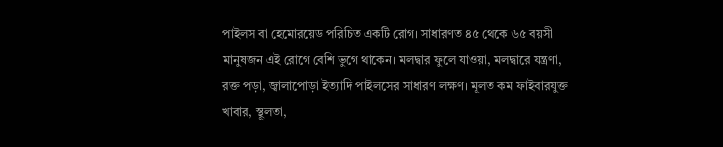পাইলস বা হেমোরয়েড পরিচিত একটি রোগ। সাধারণত ৪৫ থেকে ৬৫ বয়সী মানুষজন এই রোগে বেশি ভুগে থাকেন। মলদ্বার ফুলে যাওয়া, মলদ্বারে যন্ত্রণা, রক্ত পড়া, জ্বালাপোড়া ইত্যাদি পাইলসের সাধারণ লক্ষণ। মূলত কম ফাইবারযুক্ত খাবার, স্থূলতা,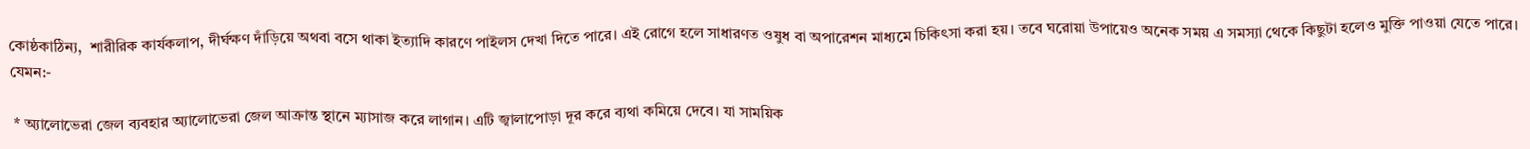কোষ্ঠকাঠিন্য,  শারীরিক কার্যকলাপ, দীর্ঘক্ষণ দাঁড়িয়ে অথবা বসে থাকা ইত্যাদি কারণে পাইলস দেখা দিতে পারে। এই রোগে হলে সাধারণত ওষুধ বা অপারেশন মাধ্যমে চিকিৎসা করা হয়। তবে ঘরোয়া উপায়েও অনেক সময় এ সমস্যা থেকে কিছুটা হলেও মুক্তি পাওয়া যেতে পারে। যেমন:-

 * অ্যালোভেরা জেল ব্যবহার অ্যালোভেরা জেল আক্রান্ত স্থানে ম্যাসাজ করে লাগান। এটি জ্বালাপোড়া দূর করে ব্যথা কমিয়ে দেবে। যা সাময়িক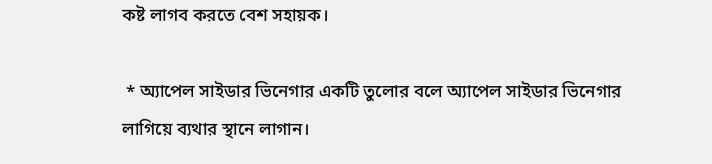কষ্ট লাগব করতে বেশ সহায়ক।

 * অ্যাপেল সাইডার ভিনেগার একটি তুলোর বলে অ্যাপেল সাইডার ভিনেগার লাগিয়ে ব্যথার স্থানে লাগান।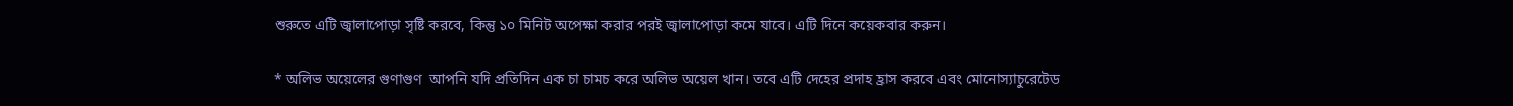শুরুতে এটি জ্বালাপোড়া সৃষ্টি করবে, কিন্তু ১০ মিনিট অপেক্ষা করার পরই জ্বালাপোড়া কমে যাবে। এটি দিনে কয়েকবার করুন।

* অলিভ অয়েলের গুণাগুণ  আপনি যদি প্রতিদিন এক চা চামচ করে অলিভ অয়েল খান। তবে এটি দেহের প্রদাহ হ্রাস করবে এবং মোনোস্যাচুরেটেড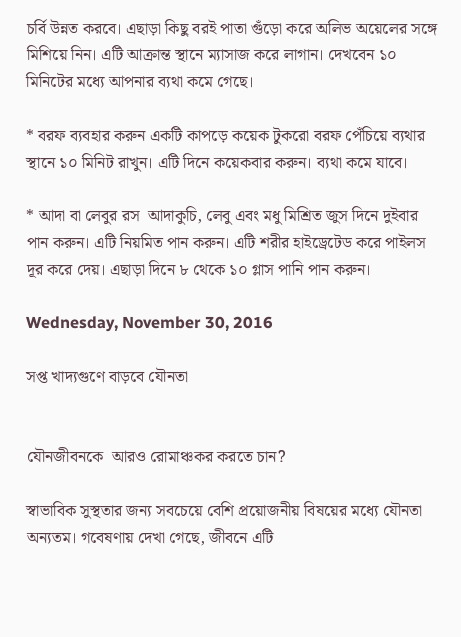চর্বি উন্নত করবে। এছাড়া কিছু বরই পাতা গুঁড়ো করে অলিভ অয়েলের সঙ্গে মিশিয়ে নিন। এটি আক্রান্ত স্থানে ম্যাসাজ করে লাগান। দেখবেন ১০ মিনিটের মধ্যে আপনার ব্যথা কমে গেছে।

* বরফ ব্যবহার করুন একটি কাপড়ে কয়েক টুকরো বরফ পেঁচিয়ে ব্যথার স্থানে ১০ মিনিট রাখুন। এটি দিনে কয়েকবার করুন। ব্যথা কমে যাবে।

* আদা বা লেবুর রস  আদাকুচি, লেবু এবং মধু মিশ্রিত জুস দিনে দুইবার পান করুন। এটি নিয়মিত পান করুন। এটি শরীর হাইড্রেটেড করে পাইলস দূর করে দেয়। এছাড়া দিনে ৮ থেকে ১০ গ্লাস পানি পান করুন।

Wednesday, November 30, 2016

সপ্ত খাদ্যগুণে বাড়বে যৌনতা


যৌনজীবনকে  আরও রোমাঞ্চকর করতে চান?

স্বাভাবিক সুস্থতার জন্য সবচেয়ে বেশি প্রয়োজনীয় বিষয়ের মধ্যে যৌনতা অন্যতম। গবেষণায় দেখা গেছে, জীবনে এটি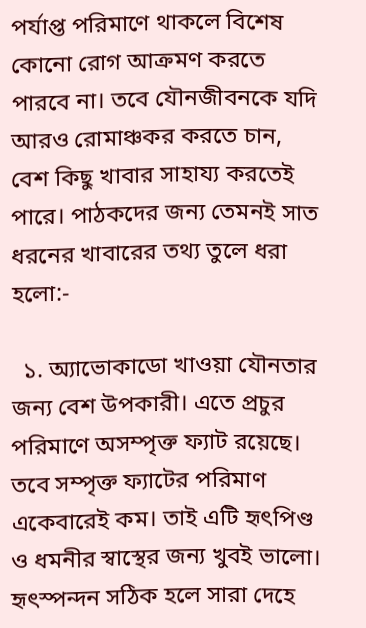পর্যাপ্ত পরিমাণে থাকলে বিশেষ কোনো রোগ আক্রমণ করতে পারবে না। তবে যৌনজীবনকে যদি আরও রোমাঞ্চকর করতে চান, বেশ কিছু খাবার সাহায্য করতেই পারে। পাঠকদের জন্য তেমনই সাত ধরনের খাবারের তথ্য তুলে ধরা হলো:-

  ১. অ্যাভোকাডো খাওয়া যৌনতার জন্য বেশ উপকারী। এতে প্রচুর পরিমাণে অসম্পৃক্ত ফ্যাট রয়েছে। তবে সম্পৃক্ত ফ্যাটের পরিমাণ একেবারেই কম। তাই এটি হৃৎপিণ্ড ও ধমনীর স্বাস্থের জন্য খুবই ভালো। হৃৎস্পন্দন সঠিক হলে সারা দেহে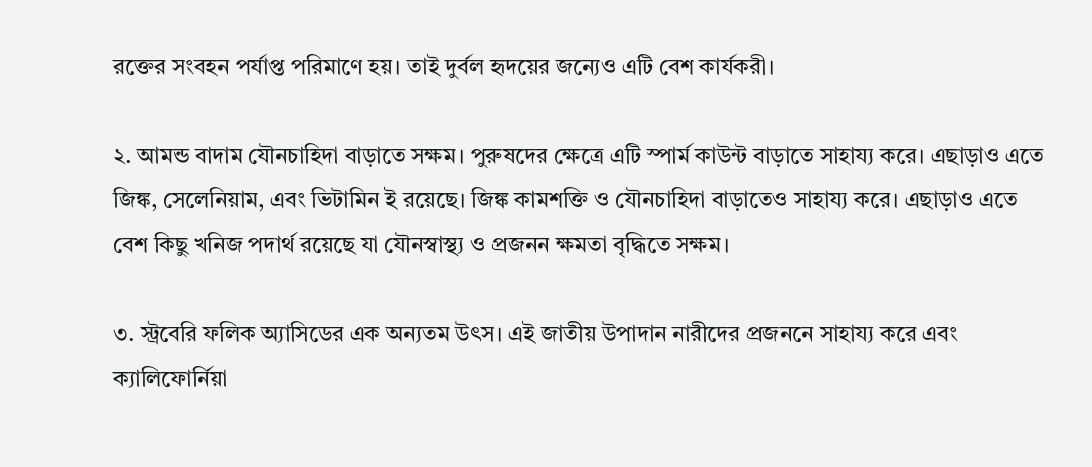রক্তের সংবহন পর্যাপ্ত পরিমাণে হয়। তাই দুর্বল হৃদয়ের জন্যেও এটি বেশ কার্যকরী।

২. আমন্ড বাদাম যৌনচাহিদা বাড়াতে সক্ষম। পুরুষদের ক্ষেত্রে এটি স্পার্ম কাউন্ট বাড়াতে সাহায্য করে। এছাড়াও এতে জিঙ্ক, সেলেনিয়াম, এবং ভিটামিন ই রয়েছে। জিঙ্ক কামশক্তি ও যৌনচাহিদা বাড়াতেও সাহায্য করে। এছাড়াও এতে বেশ কিছু খনিজ পদার্থ রয়েছে যা যৌনস্বাস্থ্য ও প্রজনন ক্ষমতা বৃদ্ধিতে সক্ষম।

৩. স্ট্রবেরি ফলিক অ্যাসিডের এক অন্যতম উৎস। এই জাতীয় উপাদান নারীদের প্রজননে সাহায্য করে এবং ক্যালিফোর্নিয়া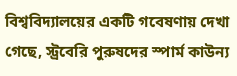বিশ্ববিদ্যালয়ের একটি গবেষণায় দেখা গেছে, স্ট্রবেরি পুরুষদের স্পার্ম কাউন্য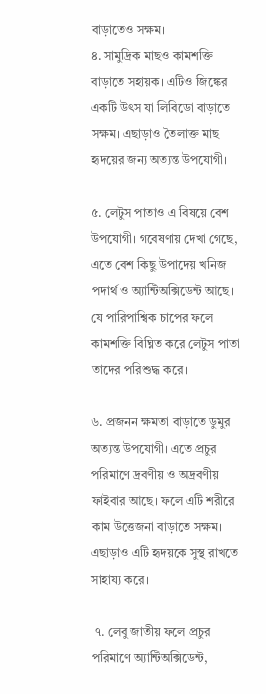বাড়াতেও সক্ষম।
৪. সামুদ্রিক মাছও কামশক্তি বাড়াতে সহায়ক। এটিও জিঙ্কের একটি উৎস যা লিবিডো বাড়াতে সক্ষম। এছাড়াও তৈলাক্ত মাছ হৃদয়ের জন্য অত্যন্ত উপযোগী।

৫. লেটুস পাতাও এ বিষয়ে বেশ উপযোগী। গবেষণায় দেখা গেছে, এতে বেশ কিছু উপাদেয় খনিজ পদার্থ ও অ্যান্টিঅক্সিডেন্ট আছে। যে পারিপাশ্বিক চাপের ফলে কামশক্তি বিঘ্নিত করে লেটুস পাতা তাদের পরিশুদ্ধ করে।

৬. প্রজনন ক্ষমতা বাড়াতে ডুমুর অত্যন্ত উপযোগী। এতে প্রচুর পরিমাণে দ্রবণীয় ও অদ্রবণীয় ফাইবার আছে। ফলে এটি শরীরে কাম উত্তেজনা বাড়াতে সক্ষম। এছাড়াও এটি হৃদয়কে সুস্থ রাখতে সাহায্য করে।

 ৭. লেবু জাতীয় ফলে প্রচুর পরিমাণে অ্যান্টিঅক্সিডেন্ট,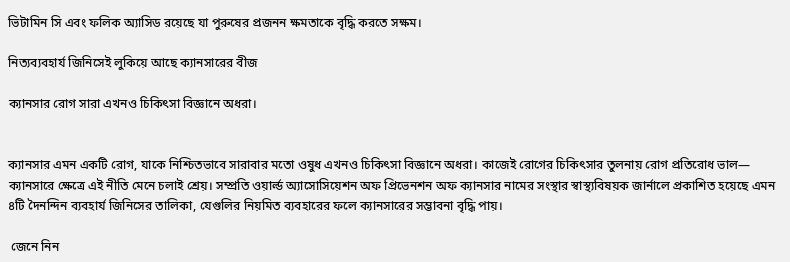ভিটামিন সি এবং ফলিক অ্যাসিড রয়েছে যা পুরুষের প্রজনন ক্ষমতাকে বৃদ্ধি করতে সক্ষম।

নিত্যব্যবহার্য জিনিসেই লুকিয়ে আছে ক্যানসারের বীজ

ক্যানসার রোগ সারা এখনও চিকিৎসা বিজ্ঞানে অধরা।


ক্যানসার এমন একটি রোগ, যাকে নিশ্চিতভাবে সারাবার মতো ওষুধ এখনও চিকিৎসা বিজ্ঞানে অধরা। কাজেই রোগের চিকিৎসার তুলনায় রোগ প্রতিরোধ ভাল— ক্যানসারে ক্ষেত্রে এই নীতি মেনে চলাই শ্রেয়। সম্প্রতি ওয়ার্ল্ড অ্যাসোসিয়েশন অফ প্রিভেনশন অফ ক্যানসার নামের সংস্থার স্বাস্থ্যবিষয়ক জার্নালে প্রকাশিত হয়েছে এমন ৪টি দৈনন্দিন ব্যবহার্য জিনিসের তালিকা, যেগুলির নিয়মিত ব্যবহারের ফলে ক্যানসারের সম্ভাবনা বৃদ্ধি পায়।

 জেনে নিন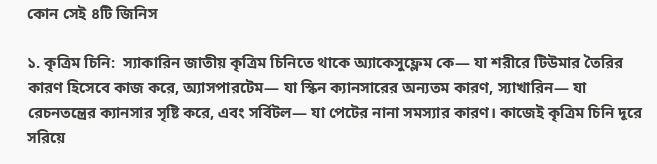কোন সেই ৪টি জিনিস

১. কৃত্রিম চিনি:  স্যাকারিন জাতীয় কৃত্রিম চিনিতে থাকে অ্যাকেসুফ্লেম কে— যা শরীরে টিউমার তৈরির কারণ হিসেবে কাজ করে, অ্যাসপারটেম— যা স্কিন ক্যানসারের অন্যতম কারণ, স্যাখারিন— যা রেচনতন্ত্রের ক্যানসার সৃষ্টি করে, এবং সর্বিটল— যা পেটের নানা সমস্যার কারণ। কাজেই কৃত্রিম চিনি দূরে সরিয়ে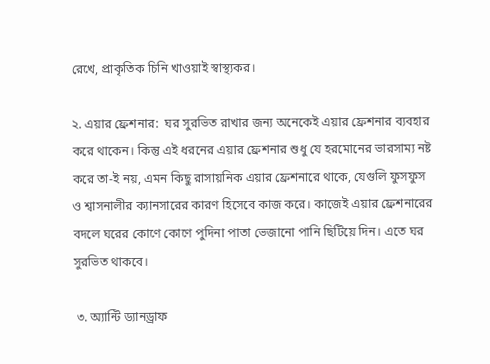রেখে, প্রাকৃতিক চিনি খাওয়াই স্বাস্থ্যকর।

২. এয়ার ফ্রেশনার:  ঘর সুরভিত রাখার জন্য অনেকেই এয়ার ফ্রেশনার ব্যবহার করে থাকেন। কিন্তু এই ধরনের এয়ার ফ্রেশনার শুধু যে হরমোনের ভারসাম্য নষ্ট করে তা-ই নয়, এমন কিছু রাসায়নিক এয়ার ফ্রেশনারে থাকে, যেগুলি ফুসফুস ও শ্বাসনালীর ক্যানসারের কারণ হিসেবে কাজ করে। কাজেই এয়ার ফ্রেশনারের বদলে ঘরের কোণে কোণে পুদিনা পাতা ভেজানো পানি ছিটিয়ে দিন। এতে ঘর সুরভিত থাকবে।

 ৩. অ্যান্টি ড্যানড্রাফ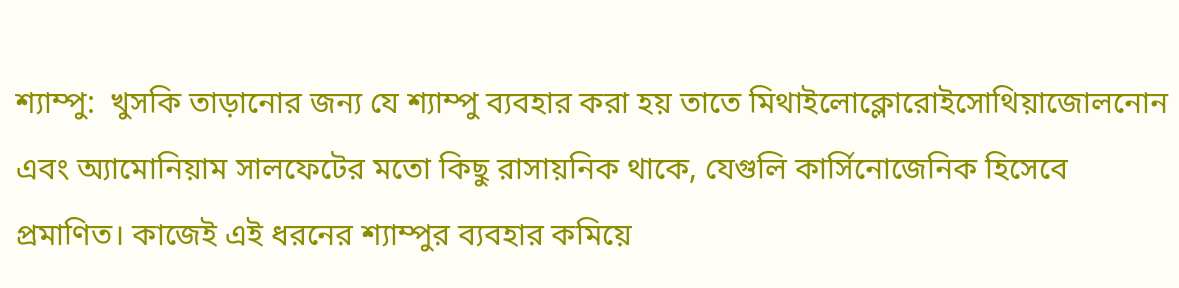শ্যাম্পু:  খুসকি তাড়ানোর জন্য যে শ্যাম্পু ব্যবহার করা হয় তাতে মিথাইলোক্লোরোইসোথিয়াজোলনোন এবং অ্যামোনিয়াম সালফেটের মতো কিছু রাসায়নিক থাকে, যেগুলি কার্সিনোজেনিক হিসেবে প্রমাণিত। কাজেই এই ধরনের শ্যাম্পুর ব্যবহার কমিয়ে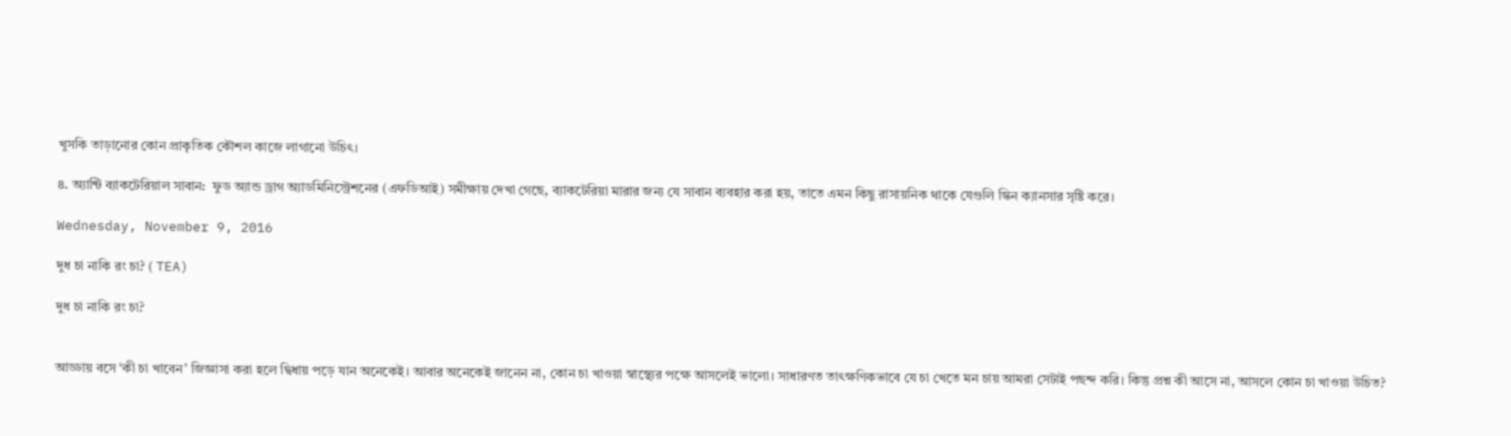খুসকি তাড়ানোর কোন প্রাকৃতিক কৌশল কাজে লাগানো উচিৎ।

৪. অ্যান্টি ব্যাকটেরিয়াল সাবান:  ফুড অ্যান্ড ড্রাগ অ্যাডমিনিস্ট্রেশনের (এফডিআই) সমীক্ষায় দেখা গেছে, ব্যাকটেরিয়া মারার জন্য যে সাবান ব্যবহার করা হয়, তাতে এমন কিছু রাসায়নিক থাকে যেগুলি স্কিন ক্যানসার সৃষ্টি করে।

Wednesday, November 9, 2016

দুধ চা নাকি রং চা? ( TEA)

দুধ চা নাকি রং চা?


আড্ডায় বসে ‘কী চা খাবেন’ জিজ্ঞাসা করা হলে দ্বিধায় পড়ে যান অনেকেই। আবার অনেকেই জানেন না, কোন চা খাওয়া স্বাস্থ্যের পক্ষে আসলেই ভালো। সাধারণত তাৎক্ষণিকভাবে যে চা খেতে মন চায় আমরা সেটাই পছন্দ করি। কিন্তু প্রশ্ন কী আসে না, আসলে কোন চা খাওয়া উচিত?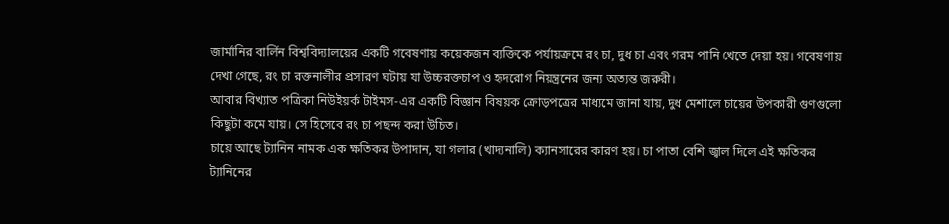জার্মানির বার্লিন বিশ্ববিদ্যালয়ের একটি গবেষণায় কয়েকজন ব্যক্তিকে পর্যায়ক্রমে রং চা, দুধ চা এবং গরম পানি খেতে দেয়া হয়। গবেষণায় দেখা গেছে, রং চা রক্তনালীর প্রসারণ ঘটায় যা উচ্চরক্তচাপ ও হৃদরোগ নিয়ন্ত্রনের জন্য অত্যন্ত জরুরী।
আবার বিখ্যাত পত্রিকা নিউইয়র্ক টাইমস-এর একটি বিজ্ঞান বিষয়ক ক্রোড়পত্রের মাধ্যমে জানা যায়, দুধ মেশালে চায়ের উপকারী গুণগুলো কিছুটা কমে যায়। সে হিসেবে রং চা পছন্দ করা উচিত।
চায়ে আছে ট্যানিন নামক এক ক্ষতিকর উপাদান, যা গলার (খাদ্যনালি) ক্যানসারের কারণ হয়। চা পাতা বেশি জ্বাল দিলে এই ক্ষতিকর ট্যানিনের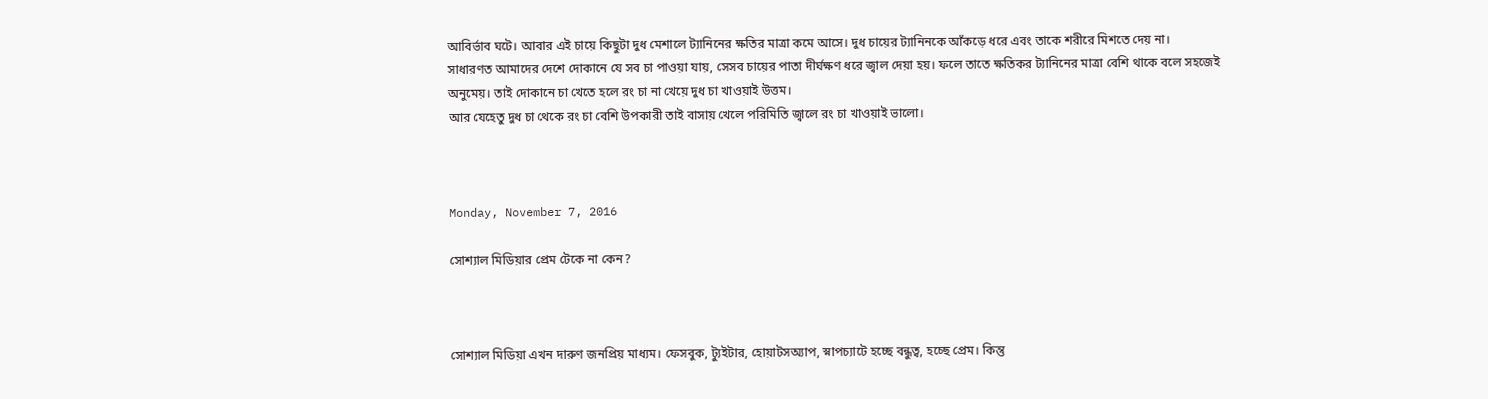আবির্ভাব ঘটে। আবার এই চায়ে কিছুটা দুধ মেশালে ট্যানিনের ক্ষতির মাত্রা কমে আসে। দুধ চায়ের ট্যানিনকে আঁকড়ে ধরে এবং তাকে শরীরে মিশতে দেয় না।
সাধারণত আমাদের দেশে দোকানে যে সব চা পাওয়া যায়, সেসব চায়ের পাতা দীর্ঘক্ষণ ধরে জ্বাল দেয়া হয়। ফলে তাতে ক্ষতিকর ট্যানিনের মাত্রা বেশি থাকে বলে সহজেই অনুমেয়। তাই দোকানে চা খেতে হলে রং চা না খেয়ে দুধ চা খাওয়াই উত্তম।
আর যেহেতু দুধ চা থেকে রং চা বেশি উপকারী তাই বাসায় খেলে পরিমিতি জ্বালে রং চা খাওয়াই ভালো।



Monday, November 7, 2016

সোশ্যাল মিডিয়ার প্রেম টেকে না কেন?



সোশ্যাল মিডিয়া এখন দারুণ জনপ্রিয় মাধ্যম। ফেসবুক, ট্যুইটার, হোয়াটসঅ্যাপ, স্নাপচ্যাটে হচ্ছে বন্ধুত্ব, হচ্ছে প্রেম। কিন্তু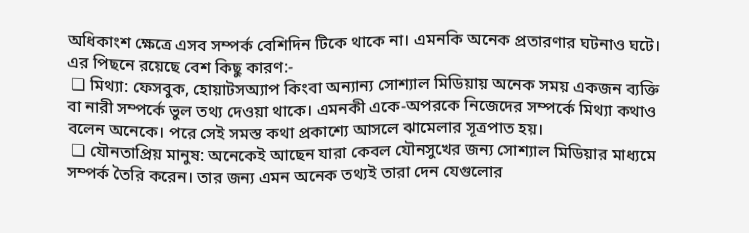অধিকাংশ ক্ষেত্রে এসব সম্পর্ক বেশিদিন টিকে থাকে না। এমনকি অনেক প্রতারণার ঘটনাও ঘটে। এর পিছনে রয়েছে বেশ কিছু কারণ:-
 ❏ মিথ্যা: ফেসবুক, হোয়াটসঅ্যাপ কিংবা অন্যান্য সোশ্যাল মিডিয়ায় অনেক সময় একজন ব্যক্তি বা নারী সম্পর্কে ভুল তথ্য দেওয়া থাকে। এমনকী একে-অপরকে নিজেদের সম্পর্কে মিথ্যা কথাও বলেন অনেকে। পরে সেই সমস্ত কথা প্রকাশ্যে আসলে ঝামেলার সূত্রপাত হয়।
 ❏ যৌনতাপ্রিয় মানুষ: অনেকেই আছেন যারা কেবল যৌনসুখের জন্য সোশ্যাল মিডিয়ার মাধ্যমে সম্পর্ক তৈরি করেন। তার জন্য এমন অনেক তথ্যই তারা দেন যেগুলোর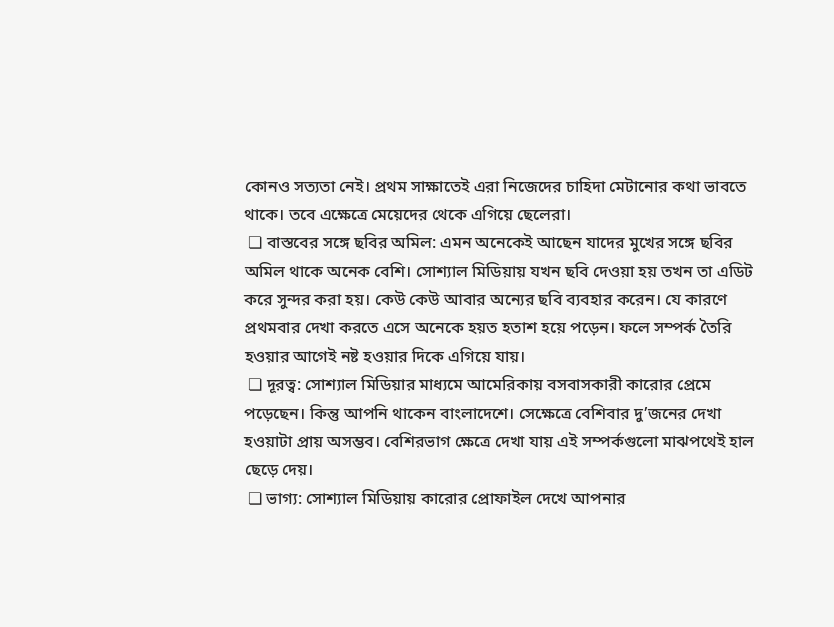কোনও ‌সত্যতা নেই। প্রথম সাক্ষাতেই এরা নিজেদের চাহিদা মেটানোর কথা ভাবতে থাকে। তবে এক্ষেত্রে মেয়েদের থেকে এগিয়ে ছেলেরা।
 ❏ বাস্তবের সঙ্গে ছবির অমিল: এমন অনেকেই আছেন যাদের মুখের সঙ্গে ছবির অমিল থাকে অনেক বেশি। সোশ্যাল মিডিয়ায় যখন ছবি দেওয়া হয় তখন তা এডিট করে সুন্দর করা হয়। কেউ কেউ আবার অন্যের ছবি ব্যবহার করেন। যে কারণে প্রথমবার দেখা করতে এসে অনেকে হয়ত হতাশ হয়ে পড়েন। ফলে সম্পর্ক তৈরি হওয়ার আগেই নষ্ট হওয়ার দিকে এগিয়ে যায়।
 ❏ দূরত্ব: সোশ্যাল মিডিয়ার মাধ্যমে আমেরিকায় বসবাসকারী কারোর প্রেমে পড়েছেন। কিন্তু আপনি থাকেন বাংলাদেশে। সেক্ষেত্রে বেশিবার দু’জনের দেখা হওয়াটা প্রায় অসম্ভব। বেশিরভাগ ক্ষেত্রে দেখা যায় এই সম্পর্কগুলো মাঝপথেই হাল ছেড়ে দেয়।
 ❏ ভাগ্য: সোশ্যাল মিডিয়ায় কারোর প্রোফাইল দেখে আপনার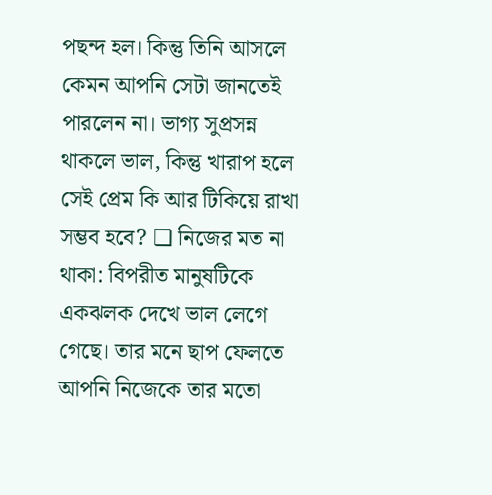পছন্দ হল। কিন্তু তিনি আসলে কেমন আপনি সেটা জানতেই পারলেন না। ভাগ্য সুপ্রসন্ন থাকলে ভাল, কিন্তু খারাপ হলে সেই প্রেম কি আর টিকিয়ে রাখা সম্ভব হবে? ❏ নিজের মত না থাকা: বিপরীত মানুষটিকে একঝলক দেখে ভাল লেগে গেছে। তার মনে ছাপ ফেলতে আপনি নিজেকে তার মতো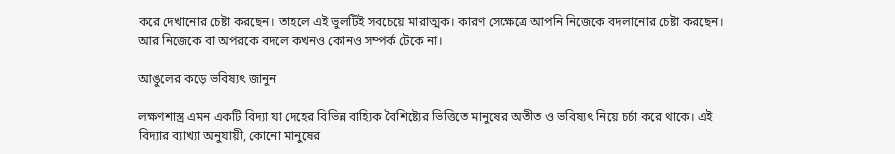করে দেখানোর চেষ্টা করছেন। তাহলে এই ভুলটিই সবচেয়ে মারাত্মক। কারণ সেক্ষেত্রে আপনি নিজেকে বদলানোর চেষ্টা করছেন। আর নিজেকে বা অপরকে বদলে কখনও কোনও সম্পর্ক টেকে না।

আঙুলের কড়ে ভবিষ্যৎ জানুন

লক্ষণশাস্ত্র এমন একটি বিদ্যা যা দেহের বিভিন্ন বাহ্যিক বৈশিষ্ট্যের ভিত্তিতে মানুষের অতীত ও ভবিষ্যৎ নিয়ে চর্চা করে থাকে। এই বিদ্যার ব্যাখ্যা অনুযায়ী, কোনো মানুষের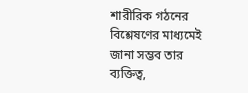শারীরিক গঠনের বিশ্লেষণের মাধ্যমেই জানা সম্ভব তার ব্যক্তিত্ব,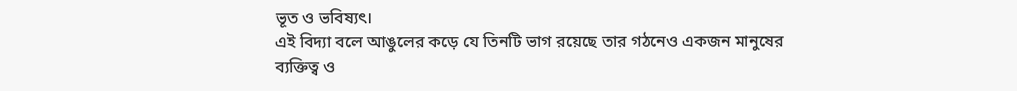ভূত ও ভবিষ্যৎ।
এই বিদ্যা বলে আঙুলের কড়ে যে তিনটি ভাগ রয়েছে তার গঠনেও একজন মানুষের ব্যক্তিত্ব ও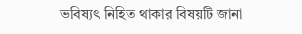ভবিষ্যৎ নিহিত থাকার বিষয়টি জানা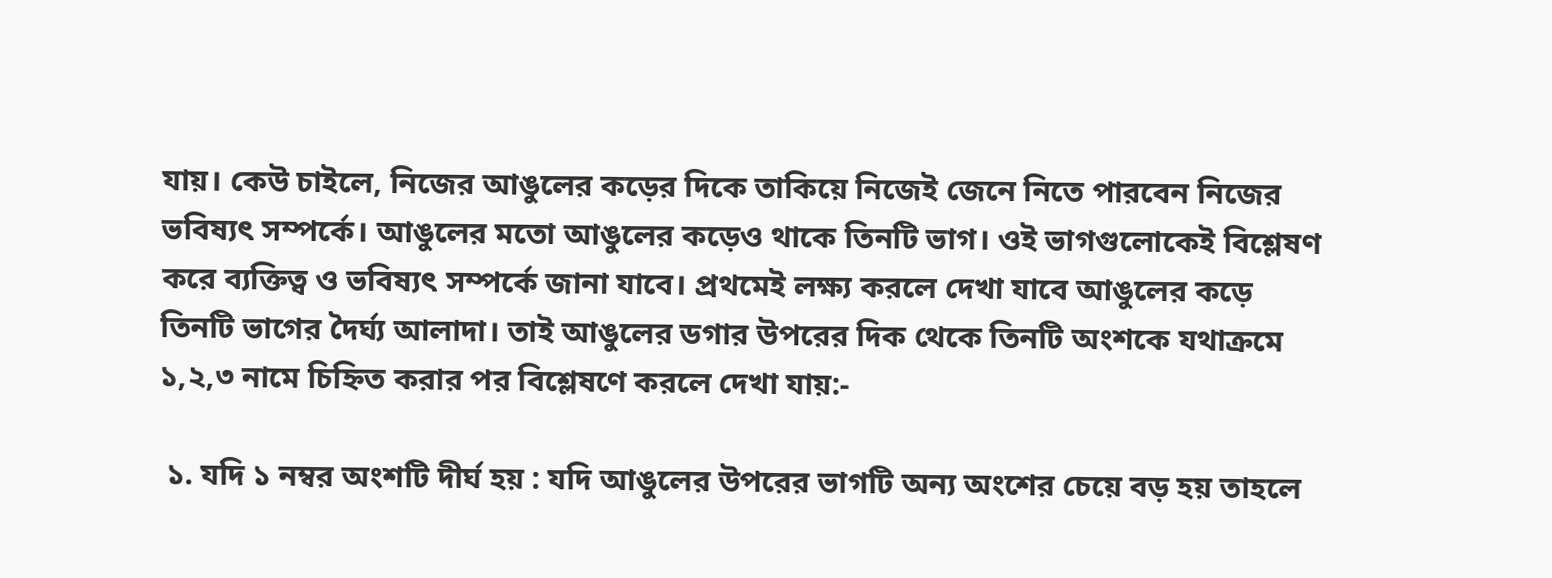যায়। কেউ চাইলে, নিজের আঙুলের কড়ের দিকে তাকিয়ে নিজেই জেনে নিতে পারবেন নিজের ভবিষ্যৎ সম্পর্কে। আঙুলের মতো আঙুলের কড়েও থাকে তিনটি ভাগ। ওই ভাগগুলোকেই বিশ্লেষণ করে ব্যক্তিত্ব ও ভবিষ্যৎ সম্পর্কে জানা যাবে। প্রথমেই লক্ষ্য করলে দেখা যাবে আঙুলের কড়ে তিনটি ভাগের দৈর্ঘ্য আলাদা। তাই আঙুলের ডগার উপরের দিক থেকে তিনটি অংশকে যথাক্রমে ১,২,৩ নামে চিহ্নিত করার পর বিশ্লেষণে করলে দেখা যায়:-

 ১. যদি ১ নম্বর অংশটি দীর্ঘ হয় : যদি আঙুলের উপরের ভাগটি অন্য অংশের চেয়ে বড় হয় তাহলে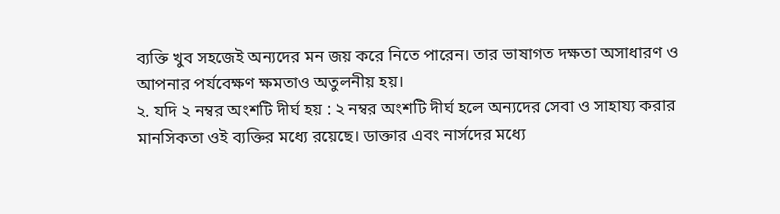ব্যক্তি খুব সহজেই অন্যদের মন জয় করে নিতে পারেন। তার ভাষাগত দক্ষতা অসাধারণ ও আপনার পর্যবেক্ষণ ক্ষমতাও অতুলনীয় হয়।
২. যদি ২ নম্বর অংশটি দীর্ঘ হয় : ২ নম্বর অংশটি দীর্ঘ হলে অন্যদের সেবা ও সাহায্য করার মানসিকতা ওই ব্যক্তির মধ্যে রয়েছে। ডাক্তার এবং নার্সদের মধ্যে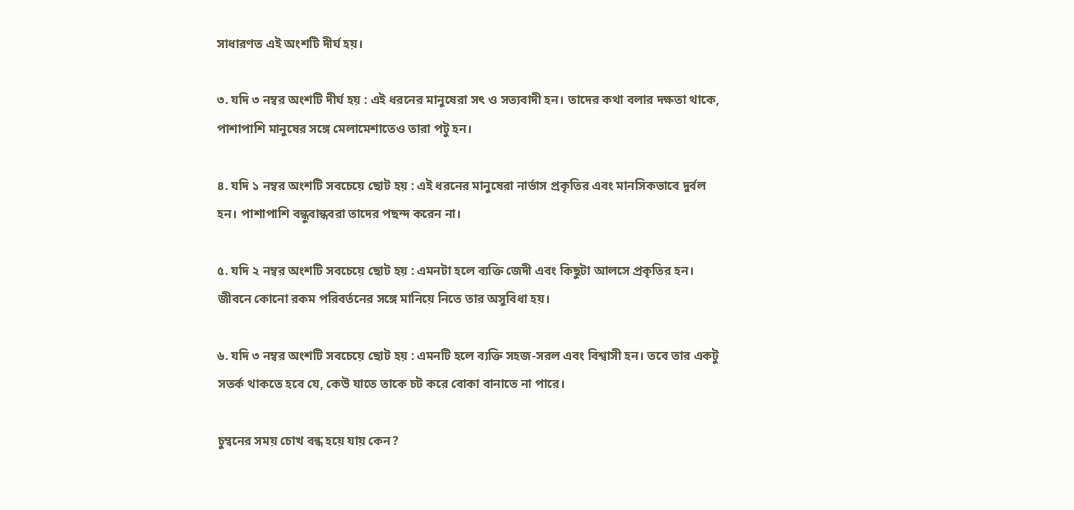সাধারণত এই অংশটি দীর্ঘ হয়।

৩. যদি ৩ নম্বর অংশটি দীর্ঘ হয় : এই ধরনের মানুষেরা সৎ ও সত্যবাদী হন। তাদের কথা বলার দক্ষতা থাকে, পাশাপাশি মানুষের সঙ্গে মেলামেশাতেও তারা পটু হন।

৪. যদি ১ নম্বর অংশটি সবচেয়ে ছোট হয় : এই ধরনের মানুষেরা নার্ভাস প্রকৃতির এবং মানসিকভাবে দুর্বল হন। পাশাপাশি বন্ধুবান্ধবরা তাদের পছন্দ করেন না।

৫. যদি ২ নম্বর অংশটি সবচেয়ে ছোট হয় : এমন‌টা হলে ব্যক্তি জেদী এবং কিছুটা আলসে প্রকৃতির হন। জীবনে কোনো রকম পরিবর্তনের সঙ্গে মানিয়ে নিতে তার অসুবিধা হয়।

৬. যদি ৩ নম্বর অংশটি সবচেয়ে ছোট হয় : এমনটি হলে ব্যক্তি সহজ-সরল এবং বিশ্বাসী হন। তবে তার একটু সতর্ক থাকতে হবে যে, কেউ যাতে তাকে চট করে বোকা বানাতে না পারে।

চুম্বনের সময় চোখ বন্ধ হয়ে যায় কেন?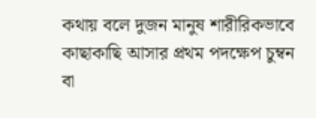কথায় বলে দুজন মানুষ শারীরিকভাবে কাছাকাছি আসার প্রথম পদক্ষেপ চুম্বন বা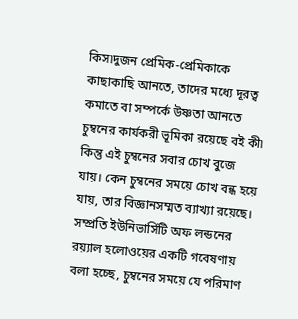কিস৷দুজন প্রেমিক-প্রেমিকাকে কাছাকাছি আনতে, তাদের মধ্যে দূরত্ব কমাতে বা সম্পর্কে উষ্ণতা আনতে চুম্বনের কার্যকরী ভূমিকা রয়েছে বই কী৷ কিন্তু এই চুম্বনের সবার চোখ বুজে যায়। কেন চুম্বনের সময়ে চোখ বন্ধ হয়ে যায়, তার বিজ্ঞানসম্মত ব্যাখ্যা রয়েছে। সম্প্রতি ইউনিভার্সিটি অফ লন্ডনের রয়্যাল হলোওয়ের একটি গবেষণায় বলা হচ্ছে, চুম্বনের সময়ে যে পরিমাণ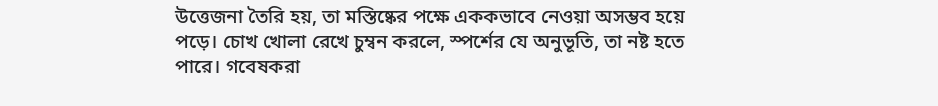উত্তেজনা তৈরি হয়, তা মস্তিষ্কের পক্ষে এককভাবে নেওয়া অসম্ভব হয়ে পড়ে। চোখ খোলা রেখে চুম্বন করলে, স্পর্শের যে অনুভূতি, তা নষ্ট হতে পারে। গবেষকরা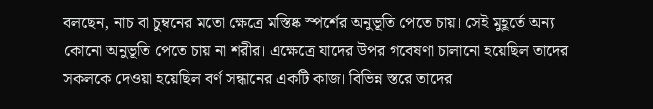বলছেন, নাচ বা চুম্বনের মতো ক্ষেত্রে মস্তিষ্ক স্পর্শের অনুভূতি পেতে চায়। সেই মুহূর্তে অন্য কোনো অনুভূতি পেতে চায় না শরীর। এক্ষেত্রে যাদের উপর গবেষণা চালানো হয়েছিল তাদের সকলকে দেওয়া হয়েছিল বর্ণ সন্ধানের একটি কাজ। বিভিন্ন স্তরে তাদের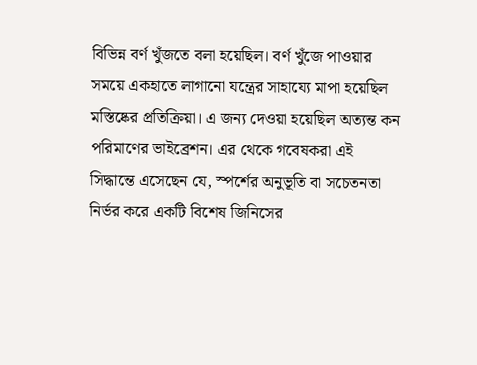বিভিন্ন বর্ণ খুঁজতে বলা হয়েছিল। বর্ণ খুঁজে পাওয়ার সময়ে একহাতে লাগানো যন্ত্রের সাহায্যে মাপা হয়েছিল মস্তিষ্কের প্রতিক্রিয়া। এ জন্য দেওয়া হয়েছিল অত্যন্ত কন পরিমাণের ভাইব্রেশন। এর থেকে গবেষকরা এই সিদ্ধান্তে এসেছেন যে, স্পর্শের অনুভূতি বা সচেতনতা নির্ভর করে একটি বিশেষ জিনিসের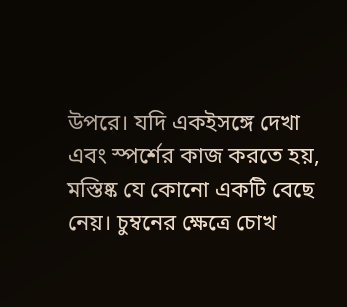উপরে। যদি একইসঙ্গে দেখা এবং স্পর্শের কাজ করতে হয়, মস্তিষ্ক যে কোনো একটি বেছে নেয়। চুম্বনের ক্ষেত্রে চোখ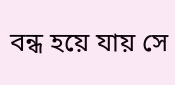বন্ধ হয়ে যায় সে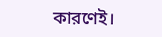কারণেই।